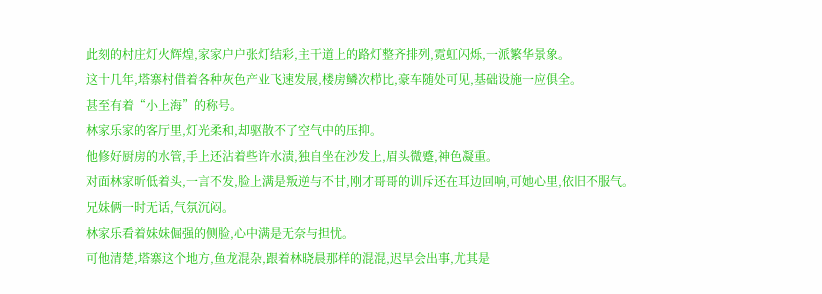此刻的村庄灯火辉煌,家家户户张灯结彩,主干道上的路灯整齐排列,霓虹闪烁,一派繁华景象。
这十几年,塔寨村借着各种灰色产业飞速发展,楼房鳞次栉比,豪车随处可见,基础设施一应俱全。
甚至有着“小上海”的称号。
林家乐家的客厅里,灯光柔和,却驱散不了空气中的压抑。
他修好厨房的水管,手上还沾着些许水渍,独自坐在沙发上,眉头微蹙,神色凝重。
对面林家昕低着头,一言不发,脸上满是叛逆与不甘,刚才哥哥的训斥还在耳边回响,可她心里,依旧不服气。
兄妹俩一时无话,气氛沉闷。
林家乐看着妹妹倔强的侧脸,心中满是无奈与担忧。
可他清楚,塔寨这个地方,鱼龙混杂,跟着林晓晨那样的混混,迟早会出事,尤其是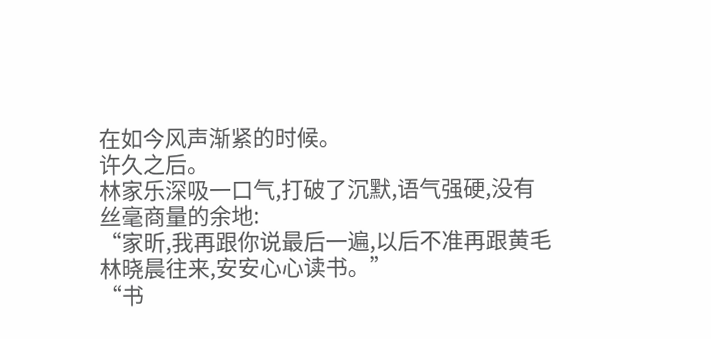在如今风声渐紧的时候。
许久之后。
林家乐深吸一口气,打破了沉默,语气强硬,没有丝毫商量的余地:
“家昕,我再跟你说最后一遍,以后不准再跟黄毛林晓晨往来,安安心心读书。”
“书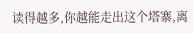读得越多,你越能走出这个塔寨,离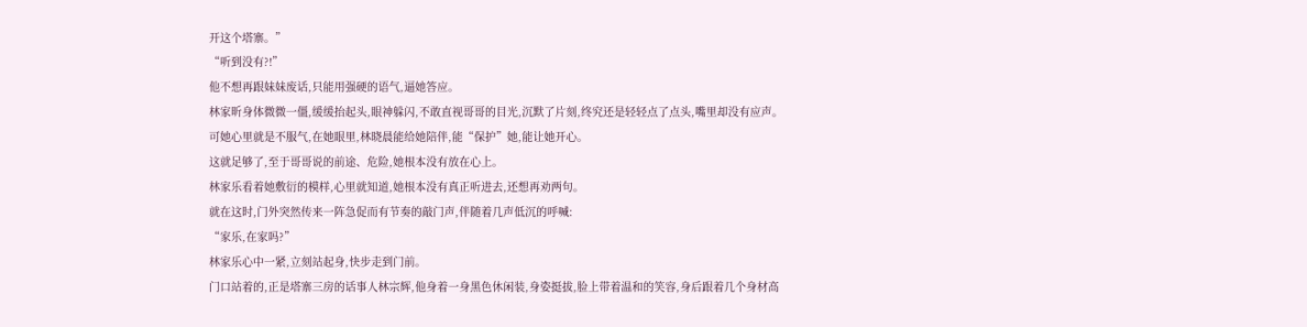开这个塔寨。”
“听到没有?!”
他不想再跟妹妹废话,只能用强硬的语气,逼她答应。
林家昕身体微微一僵,缓缓抬起头,眼神躲闪,不敢直视哥哥的目光,沉默了片刻,终究还是轻轻点了点头,嘴里却没有应声。
可她心里就是不服气,在她眼里,林晓晨能给她陪伴,能“保护”她,能让她开心。
这就足够了,至于哥哥说的前途、危险,她根本没有放在心上。
林家乐看着她敷衍的模样,心里就知道,她根本没有真正听进去,还想再劝两句。
就在这时,门外突然传来一阵急促而有节奏的敲门声,伴随着几声低沉的呼喊:
“家乐,在家吗?”
林家乐心中一紧,立刻站起身,快步走到门前。
门口站着的,正是塔寨三房的话事人林宗辉,他身着一身黑色休闲装,身姿挺拔,脸上带着温和的笑容,身后跟着几个身材高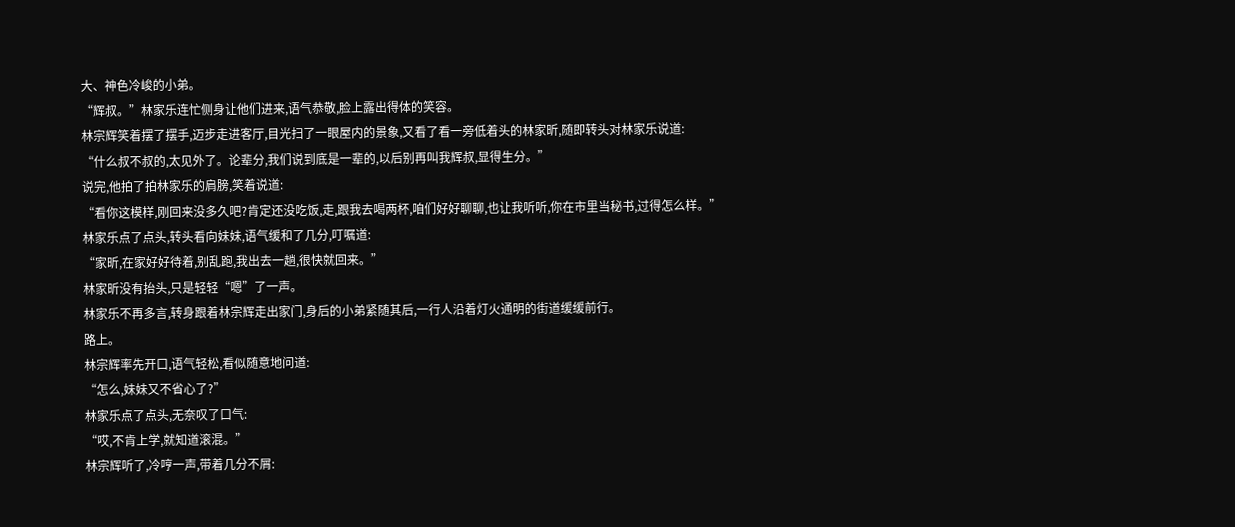大、神色冷峻的小弟。
“辉叔。”林家乐连忙侧身让他们进来,语气恭敬,脸上露出得体的笑容。
林宗辉笑着摆了摆手,迈步走进客厅,目光扫了一眼屋内的景象,又看了看一旁低着头的林家昕,随即转头对林家乐说道:
“什么叔不叔的,太见外了。论辈分,我们说到底是一辈的,以后别再叫我辉叔,显得生分。”
说完,他拍了拍林家乐的肩膀,笑着说道:
“看你这模样,刚回来没多久吧?肯定还没吃饭,走,跟我去喝两杯,咱们好好聊聊,也让我听听,你在市里当秘书,过得怎么样。”
林家乐点了点头,转头看向妹妹,语气缓和了几分,叮嘱道:
“家昕,在家好好待着,别乱跑,我出去一趟,很快就回来。”
林家昕没有抬头,只是轻轻“嗯”了一声。
林家乐不再多言,转身跟着林宗辉走出家门,身后的小弟紧随其后,一行人沿着灯火通明的街道缓缓前行。
路上。
林宗辉率先开口,语气轻松,看似随意地问道:
“怎么,妹妹又不省心了?”
林家乐点了点头,无奈叹了口气:
“哎,不肯上学,就知道滚混。”
林宗辉听了,冷哼一声,带着几分不屑: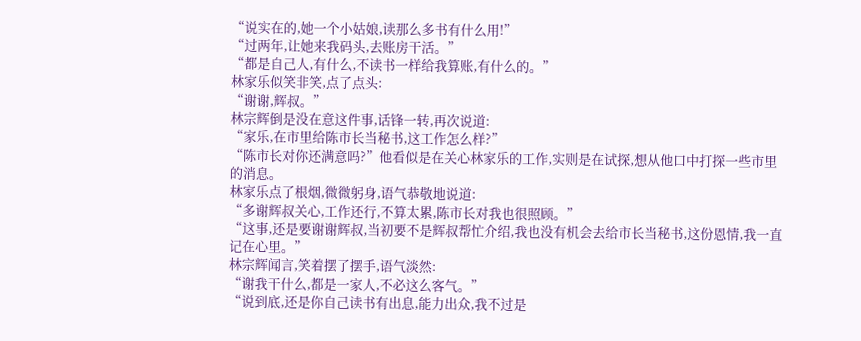“说实在的,她一个小姑娘,读那么多书有什么用!”
“过两年,让她来我码头,去账房干活。”
“都是自己人,有什么,不读书一样给我算账,有什么的。”
林家乐似笑非笑,点了点头:
“谢谢,辉叔。”
林宗辉倒是没在意这件事,话锋一转,再次说道:
“家乐,在市里给陈市长当秘书,这工作怎么样?”
“陈市长对你还满意吗?”他看似是在关心林家乐的工作,实则是在试探,想从他口中打探一些市里的消息。
林家乐点了根烟,微微躬身,语气恭敬地说道:
“多谢辉叔关心,工作还行,不算太累,陈市长对我也很照顾。”
“这事,还是要谢谢辉叔,当初要不是辉叔帮忙介绍,我也没有机会去给市长当秘书,这份恩情,我一直记在心里。”
林宗辉闻言,笑着摆了摆手,语气淡然:
“谢我干什么,都是一家人,不必这么客气。”
“说到底,还是你自己读书有出息,能力出众,我不过是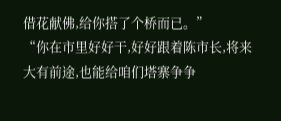借花献佛,给你搭了个桥而已。”
“你在市里好好干,好好跟着陈市长,将来大有前途,也能给咱们塔寨争争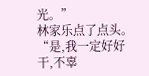光。”
林家乐点了点头。
“是,我一定好好干,不辜